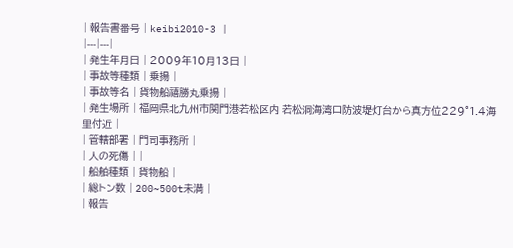| 報告書番号 | keibi2010-3 |
|---|---|
| 発生年月日 | 2009年10月13日 |
| 事故等種類 | 乗揚 |
| 事故等名 | 貨物船禧勝丸乗揚 |
| 発生場所 | 福岡県北九州市関門港若松区内 若松洞海湾口防波堤灯台から真方位229°1.4海里付近 |
| 管轄部署 | 門司事務所 |
| 人の死傷 | |
| 船舶種類 | 貨物船 |
| 総トン数 | 200~500t未満 |
| 報告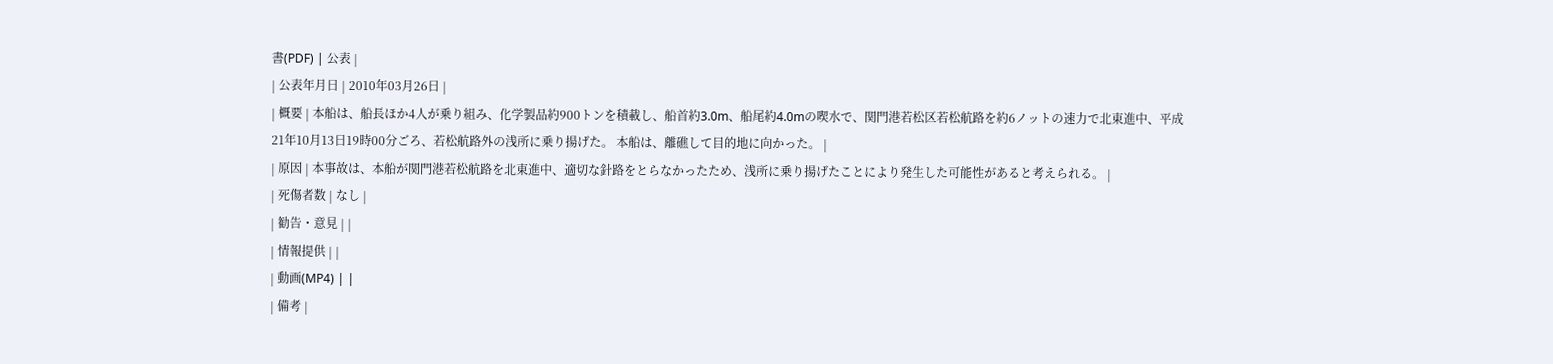書(PDF) | 公表 |
| 公表年月日 | 2010年03月26日 |
| 概要 | 本船は、船長ほか4人が乗り組み、化学製品約900トンを積載し、船首約3.0m、船尾約4.0mの喫水で、関門港若松区若松航路を約6ノットの速力で北東進中、平成21年10月13日19時00分ごろ、若松航路外の浅所に乗り揚げた。 本船は、離礁して目的地に向かった。 |
| 原因 | 本事故は、本船が関門港若松航路を北東進中、適切な針路をとらなかったため、浅所に乗り揚げたことにより発生した可能性があると考えられる。 |
| 死傷者数 | なし |
| 勧告・意見 | |
| 情報提供 | |
| 動画(MP4) | |
| 備考 |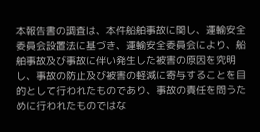本報告書の調査は、本件船舶事故に関し、運輸安全委員会設置法に基づき、運輸安全委員会により、船舶事故及び事故に伴い発生した被害の原因を究明し、事故の防止及び被害の軽減に寄与することを目的として行われたものであり、事故の責任を問うために行われたものではな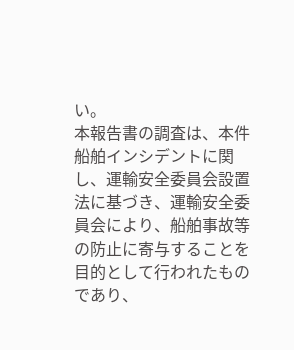い。
本報告書の調査は、本件船舶インシデントに関し、運輸安全委員会設置法に基づき、運輸安全委員会により、船舶事故等の防止に寄与することを目的として行われたものであり、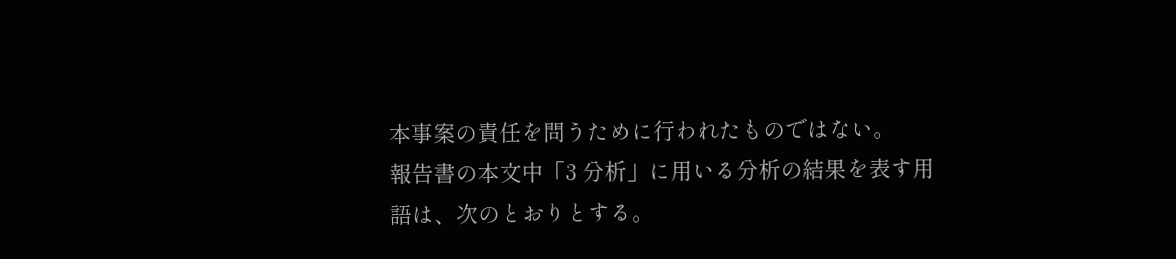本事案の責任を問うために行われたものではない。
報告書の本文中「3 分析」に用いる分析の結果を表す用語は、次のとおりとする。